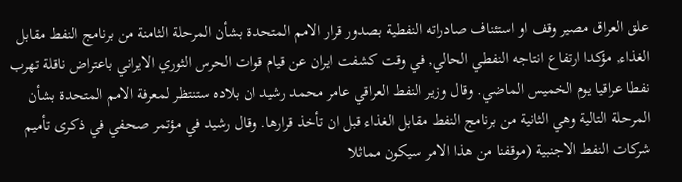علق العراق مصير وقف او استئناف صادراته النفطية بصدور قرار الامم المتحدة بشأن المرحلة الثامنة من برنامج النفط مقابل الغذاء, مؤكدا ارتفاع انتاجه النفطي الحالي, في وقت كشفت ايران عن قيام قوات الحرس الثوري الايراني باعتراض ناقلة تهرب نفطا عراقيا يوم الخميس الماضي. وقال وزير النفط العراقي عامر محمد رشيد ان بلاده ستنتظر لمعرفة الامم المتحدة بشأن المرحلة التالية وهي الثانية من برنامج النفط مقابل الغذاء قبل ان تأخذ قرارها. وقال رشيد في مؤتمر صحفي في ذكرى تأميم شركات النفط الاجنبية (موقفنا من هذا الامر سيكون مماثلا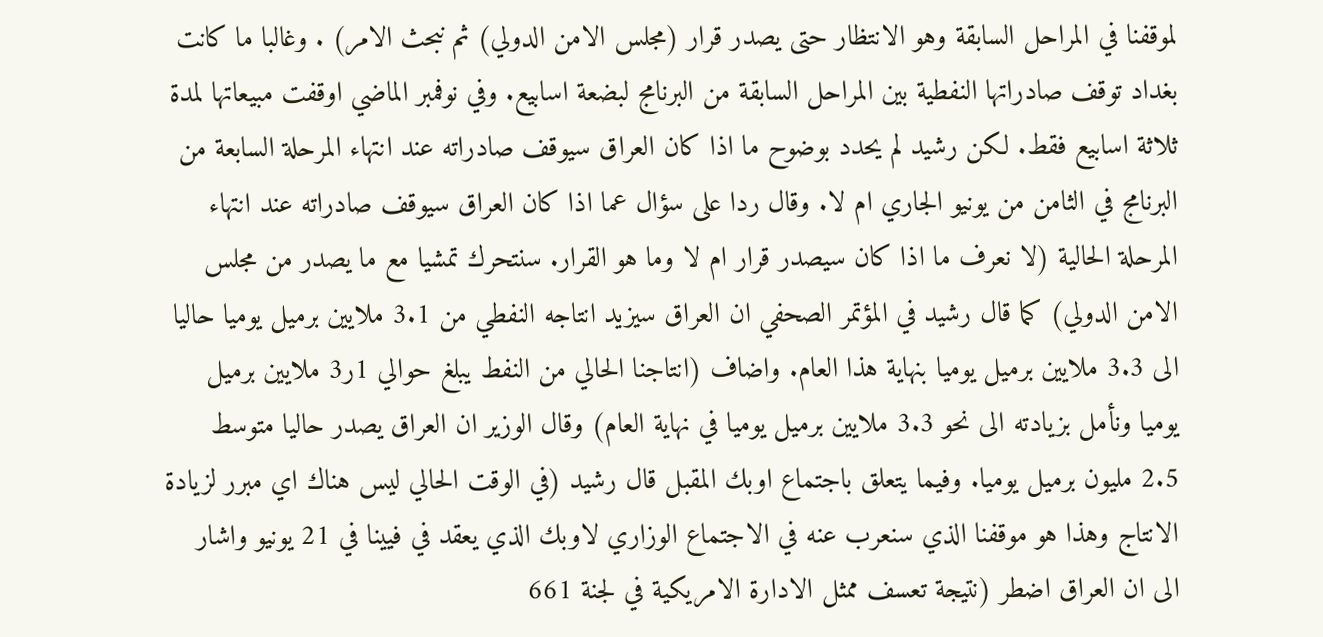لموقفنا في المراحل السابقة وهو الانتظار حتى يصدر قرار (مجلس الامن الدولي) ثم نبحث الامر) . وغالبا ما كانت بغداد توقف صادراتها النفطية بين المراحل السابقة من البرنامج لبضعة اسابيع. وفي نوفمبر الماضي اوقفت مبيعاتها لمدة ثلاثة اسابيع فقط. لكن رشيد لم يحدد بوضوح ما اذا كان العراق سيوقف صادراته عند انتهاء المرحلة السابعة من البرنامج في الثامن من يونيو الجاري ام لا. وقال ردا على سؤال عما اذا كان العراق سيوقف صادراته عند انتهاء المرحلة الحالية (لا نعرف ما اذا كان سيصدر قرار ام لا وما هو القرار. سنتحرك تمشيا مع ما يصدر من مجلس الامن الدولي) كما قال رشيد في المؤتمر الصحفي ان العراق سيزيد انتاجه النفطي من 3.1 ملايين برميل يوميا حاليا الى 3.3 ملايين برميل يوميا بنهاية هذا العام. واضاف (انتاجنا الحالي من النفط يبلغ حوالي 1ر3 ملايين برميل يوميا ونأمل بزيادته الى نحو 3.3 ملايين برميل يوميا في نهاية العام) وقال الوزير ان العراق يصدر حاليا متوسط 2.5 مليون برميل يوميا. وفيما يتعلق باجتماع اوبك المقبل قال رشيد (في الوقت الحالي ليس هناك اي مبرر لزيادة الانتاج وهذا هو موقفنا الذي سنعرب عنه في الاجتماع الوزاري لاوبك الذي يعقد في فيينا في 21 يونيو واشار الى ان العراق اضطر (نتيجة تعسف ممثل الادارة الامريكية في لجنة 661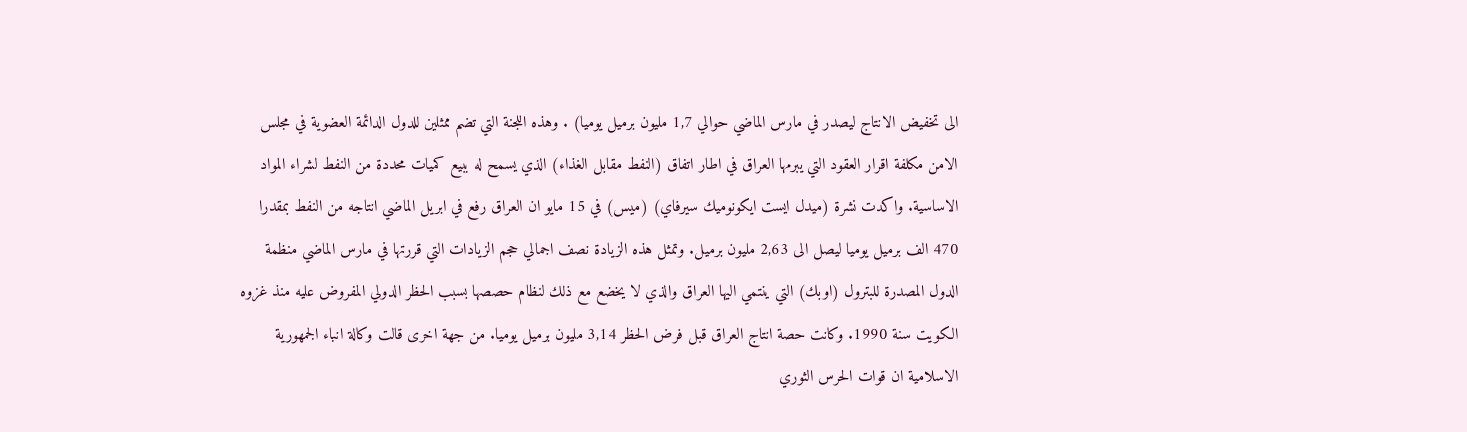الى تخفيض الانتاج ليصدر في مارس الماضي حوالي 1,7 مليون برميل يوميا) . وهذه اللجنة التي تضم ممثلين للدول الدائمة العضوية في مجلس الامن مكلفة اقرار العقود التي يبرمها العراق في اطار اتفاق (النفط مقابل الغذاء) الذي يسمح له ببيع كميات محددة من النفط لشراء المواد الاساسية. واكدت نشرة (ميدل ايست ايكونوميك سيرفاي) (ميس) في 15 مايو ان العراق رفع في ابريل الماضي انتاجه من النفط بمقدرا 470 الف برميل يوميا ليصل الى 2,63 مليون برميل. وتمثل هذه الزيادة نصف اجمالي حجم الزيادات التي قررتها في مارس الماضي منظمة الدول المصدرة للبترول (اوبك) التي ينتمي اليها العراق والذي لا يخضع مع ذلك لنظام حصصها بسبب الحظر الدولي المفروض عليه منذ غزوه الكويت سنة 1990. وكانت حصة انتاج العراق قبل فرض الحظر 3,14 مليون برميل يوميا. من جهة اخرى قالت وكالة انباء الجمهورية الاسلامية ان قوات الحرس الثوري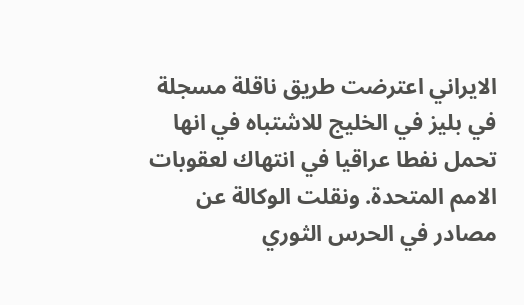الايراني اعترضت طريق ناقلة مسجلة في بليز في الخليج للاشتباه في انها تحمل نفطا عراقيا في انتهاك لعقوبات الامم المتحدة. ونقلت الوكالة عن مصادر في الحرس الثوري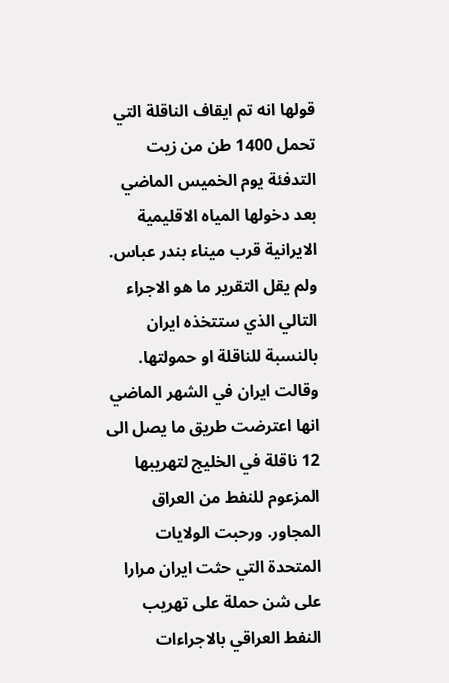قولها انه تم ايقاف الناقلة التي تحمل 1400 طن من زيت التدفئة يوم الخميس الماضي بعد دخولها المياه الاقليمية الايرانية قرب ميناء بندر عباس. ولم يقل التقرير ما هو الاجراء التالي الذي ستتخذه ايران بالنسبة للناقلة او حمولتها. وقالت ايران في الشهر الماضي انها اعترضت طريق ما يصل الى 12 ناقلة في الخليج لتهريبها المزعوم للنفط من العراق المجاور. ورحبت الولايات المتحدة التي حثت ايران مرارا على شن حملة على تهريب النفط العراقي بالاجراءات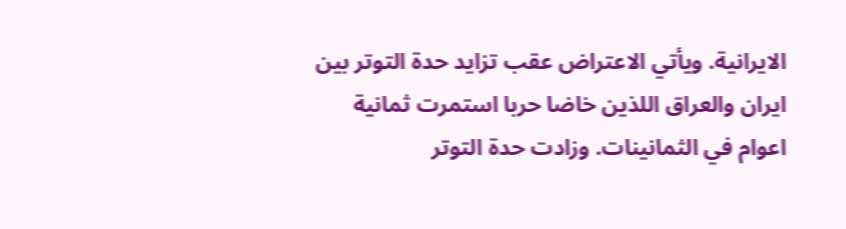الايرانية. ويأتي الاعتراض عقب تزايد حدة التوتر بين ايران والعراق اللذين خاضا حربا استمرت ثمانية اعوام في الثمانينات. وزادت حدة التوتر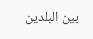بين البلدين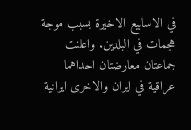في الاسابيع الاخيرة بسبب موجة هجمات في البلدين. واعلنت جماعتان معارضتان احداهما عراقية في ايران والاخرى ايرانية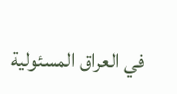في العراق المسئولية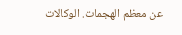عن معظم الهجمات. الوكالات